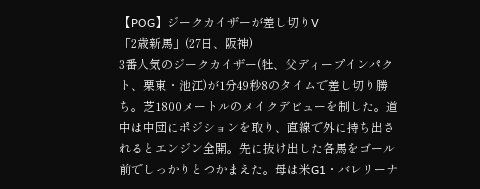【POG】ジークカイザーが差し切りV
「2歳新馬」(27日、阪神)
3番人気のジークカイザー(牡、父ディープインパクト、栗東・池江)が1分49秒8のタイムで差し切り勝ち。芝1800メートルのメイクデビューを制した。道中は中団にポジションを取り、直線で外に持ち出されるとエンジン全開。先に抜け出した各馬をゴール前でしっかりとつかまえた。母は米G1・バレリーナ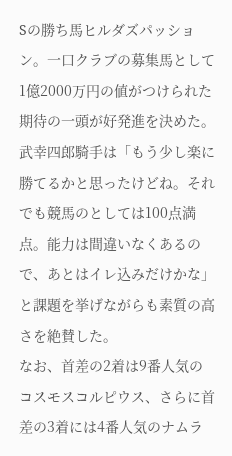Sの勝ち馬ヒルダズパッション。一口クラブの募集馬として1億2000万円の値がつけられた期待の一頭が好発進を決めた。武幸四郎騎手は「もう少し楽に勝てるかと思ったけどね。それでも競馬のとしては100点満点。能力は間違いなくあるので、あとはイレ込みだけかな」と課題を挙げながらも素質の高さを絶賛した。
なお、首差の2着は9番人気のコスモスコルピウス、さらに首差の3着には4番人気のナムラ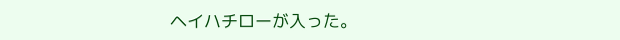ヘイハチローが入った。